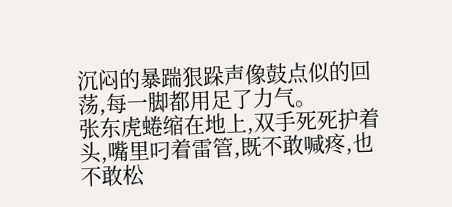沉闷的暴踹狠跺声像鼓点似的回荡,每一脚都用足了力气。
张东虎蜷缩在地上,双手死死护着头,嘴里叼着雷管,既不敢喊疼,也不敢松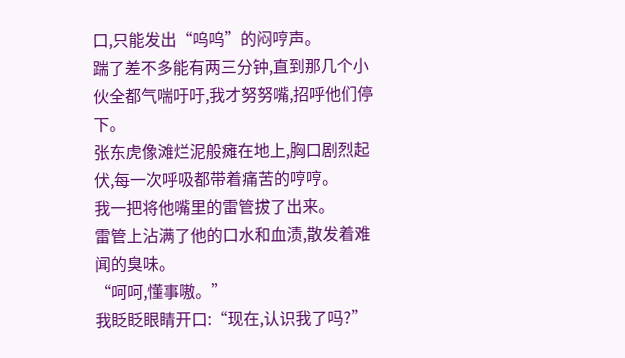口,只能发出“呜呜”的闷哼声。
踹了差不多能有两三分钟,直到那几个小伙全都气喘吁吁,我才努努嘴,招呼他们停下。
张东虎像滩烂泥般瘫在地上,胸口剧烈起伏,每一次呼吸都带着痛苦的哼哼。
我一把将他嘴里的雷管拔了出来。
雷管上沾满了他的口水和血渍,散发着难闻的臭味。
“呵呵,懂事嗷。”
我眨眨眼睛开口:“现在,认识我了吗?”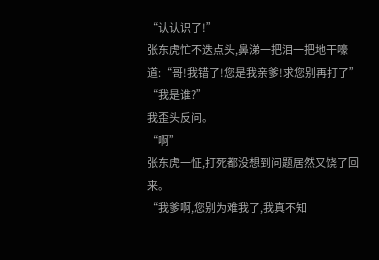“认认识了!”
张东虎忙不迭点头,鼻涕一把泪一把地干嚎道:“哥!我错了!您是我亲爹!求您别再打了”
“我是谁?”
我歪头反问。
“啊”
张东虎一怔,打死都没想到问题居然又饶了回来。
“我爹啊,您别为难我了,我真不知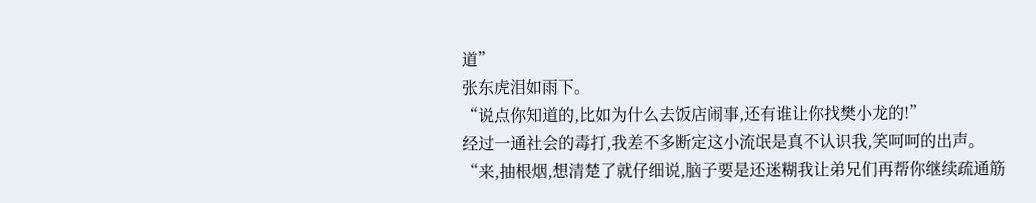道”
张东虎泪如雨下。
“说点你知道的,比如为什么去饭店闹事,还有谁让你找樊小龙的!”
经过一通社会的毒打,我差不多断定这小流氓是真不认识我,笑呵呵的出声。
“来,抽根烟,想清楚了就仔细说,脑子要是还迷糊我让弟兄们再帮你继续疏通筋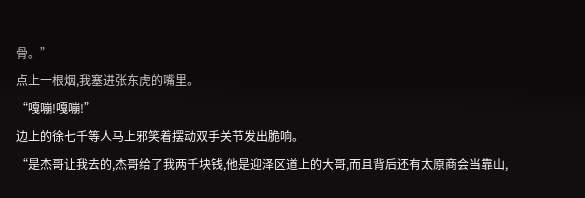骨。”
点上一根烟,我塞进张东虎的嘴里。
“嘎嘣!嘎嘣!”
边上的徐七千等人马上邪笑着摆动双手关节发出脆响。
“是杰哥让我去的,杰哥给了我两千块钱,他是迎泽区道上的大哥,而且背后还有太原商会当靠山,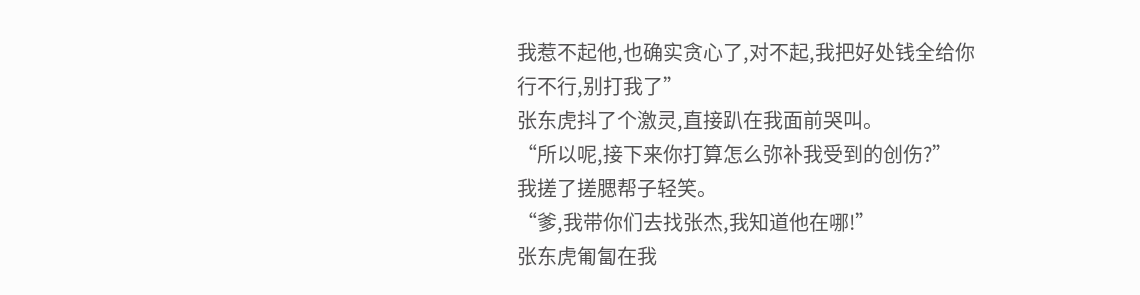我惹不起他,也确实贪心了,对不起,我把好处钱全给你行不行,别打我了”
张东虎抖了个激灵,直接趴在我面前哭叫。
“所以呢,接下来你打算怎么弥补我受到的创伤?”
我搓了搓腮帮子轻笑。
“爹,我带你们去找张杰,我知道他在哪!”
张东虎匍匐在我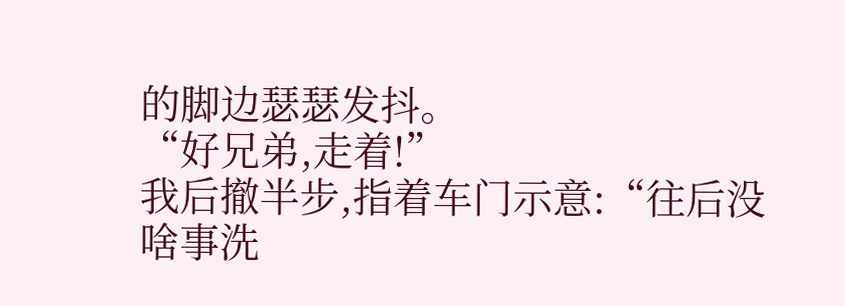的脚边瑟瑟发抖。
“好兄弟,走着!”
我后撤半步,指着车门示意:“往后没啥事洗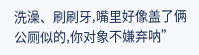洗澡、刷刷牙,嘴里好像盖了俩公厕似的,你对象不嫌弃呐”